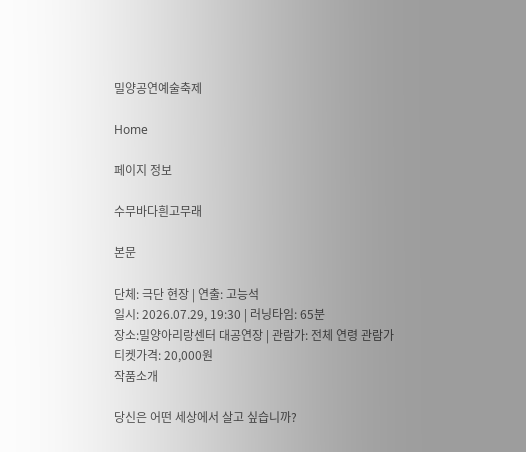밀양공연예술축제

Home

페이지 정보

수무바다흰고무래

본문

단체: 극단 현장 | 연출: 고능석
일시: 2026.07.29, 19:30 | 러닝타임: 65분
장소:밀양아리랑센터 대공연장 | 관람가: 전체 연령 관람가
티켓가격: 20,000원
작품소개

당신은 어떤 세상에서 살고 싶습니까?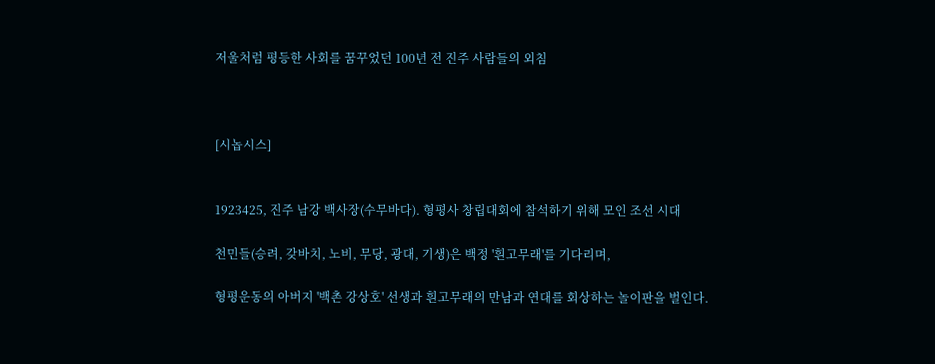저울처럼 평등한 사회를 꿈꾸었던 100년 전 진주 사람들의 외침



[시놉시스]


1923425, 진주 남강 백사장(수무바다). 형평사 창립대회에 참석하기 위해 모인 조선 시대

천민들(승려, 갖바치, 노비, 무당, 광대, 기생)은 백정 '흰고무래'를 기다리며,

형평운동의 아버지 '백촌 강상호' 선생과 흰고무래의 만남과 연대를 회상하는 놀이판을 벌인다.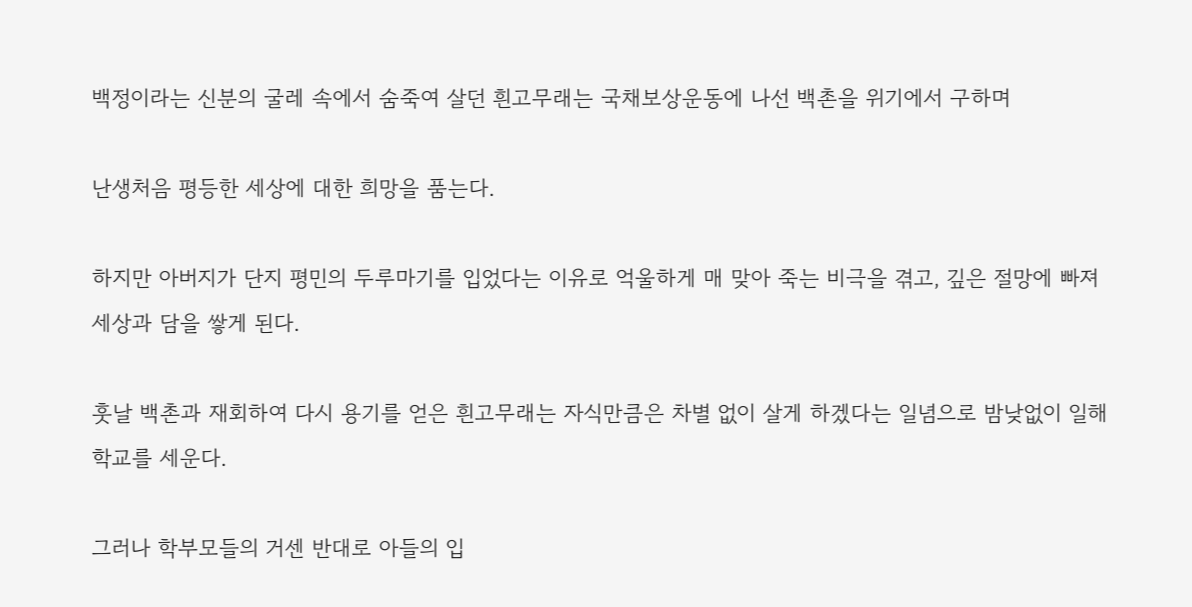백정이라는 신분의 굴레 속에서 숨죽여 살던 흰고무래는 국채보상운동에 나선 백촌을 위기에서 구하며

난생처음 평등한 세상에 대한 희망을 품는다.

하지만 아버지가 단지 평민의 두루마기를 입었다는 이유로 억울하게 매 맞아 죽는 비극을 겪고, 깊은 절망에 빠져 세상과 담을 쌓게 된다.

훗날 백촌과 재회하여 다시 용기를 얻은 흰고무래는 자식만큼은 차별 없이 살게 하겠다는 일념으로 밤낮없이 일해 학교를 세운다.

그러나 학부모들의 거센 반대로 아들의 입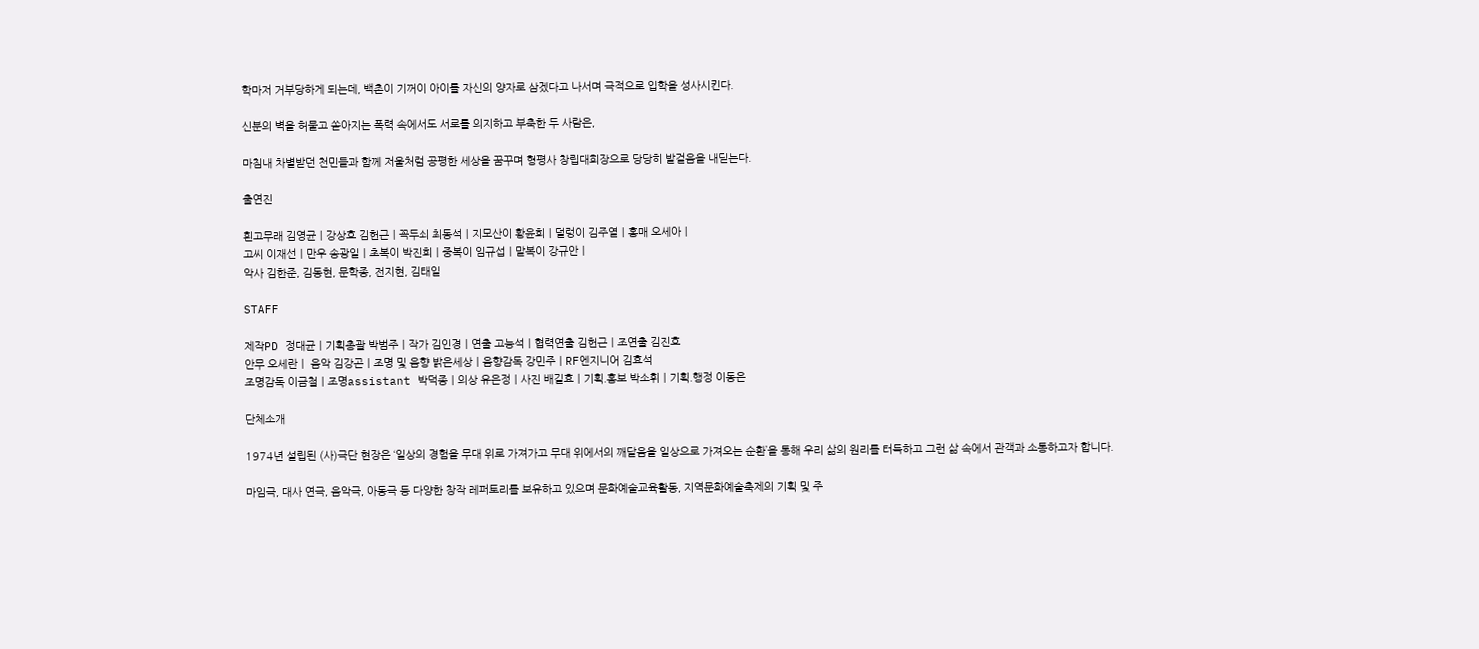학마저 거부당하게 되는데, 백촌이 기꺼이 아이를 자신의 양자로 삼겠다고 나서며 극적으로 입학을 성사시킨다.

신분의 벽을 허물고 쏟아지는 폭력 속에서도 서로를 의지하고 부축한 두 사람은,

마침내 차별받던 천민들과 함께 저울처럼 공평한 세상을 꿈꾸며 형평사 창립대회장으로 당당히 발걸음을 내딛는다.

출연진

흰고무래 김영균ㅣ강상호 김헌근ㅣ꼭두쇠 최동석ㅣ지모산이 황윤희ㅣ덜렁이 김주열ㅣ홍매 오세아ㅣ
고씨 이재선ㅣ만우 송광일ㅣ초복이 박진희ㅣ중복이 임규섭ㅣ말복이 강규안ㅣ
악사 김한준, 김동현, 문학종, 전지현, 김태일

STAFF

제작PD 정대균ㅣ기획총괄 박범주ㅣ작가 김인경ㅣ연출 고능석ㅣ협력연출 김헌근ㅣ조연출 김진호
안무 오세란ㅣ 음악 김강곤ㅣ조명 및 음향 밝은세상ㅣ음향감독 강민주ㅣRF엔지니어 김효석
조명감독 이금철ㅣ조명assistant 박덕종ㅣ의상 유은정ㅣ사진 배길효ㅣ기획.홍보 박소휘ㅣ기획.행정 이동은

단체소개

1974년 설립된 (사)극단 현장은 ‘일상의 경험을 무대 위로 가져가고 무대 위에서의 깨달음을 일상으로 가져오는 순환’을 통해 우리 삶의 원리를 터득하고 그런 삶 속에서 관객과 소통하고자 합니다.

마임극, 대사 연극, 음악극, 아동극 등 다양한 창작 레퍼토리를 보유하고 있으며 문화예술교육활동, 지역문화예술축제의 기획 및 주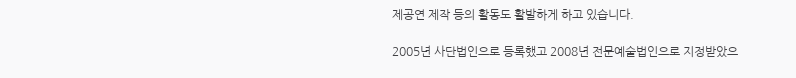제공연 제작 등의 활동도 활발하게 하고 있습니다.

2005년 사단법인으로 등록했고 2008년 전문예술법인으로 지정받았으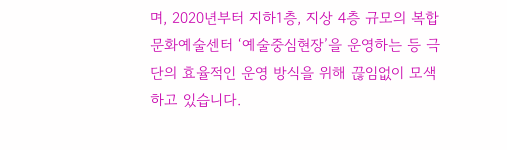며, 2020년부터 지하1층, 지상 4층 규모의 복합문화예술센터 ‘예술중심현장’을 운영하는 등 극단의 효율적인 운영 방식을 위해 끊임없이 모색하고 있습니다.